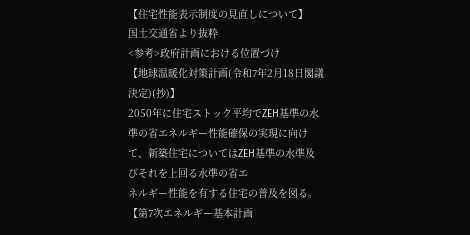【住宅性能表示制度の見直しについて】
国土交通省より抜粋
<参考>政府計画における位置づけ
【地球温暖化対策計画(令和7年2月18日閣議決定)(抄)】
2050年に住宅ストック平均でZEH基準の水準の省エネルギー性能確保の実現に向けて、新築住宅についてはZEH基準の水準及びそれを上回る水準の省エ
ネルギー性能を有する住宅の普及を図る。
【第7次エネルギー基本計画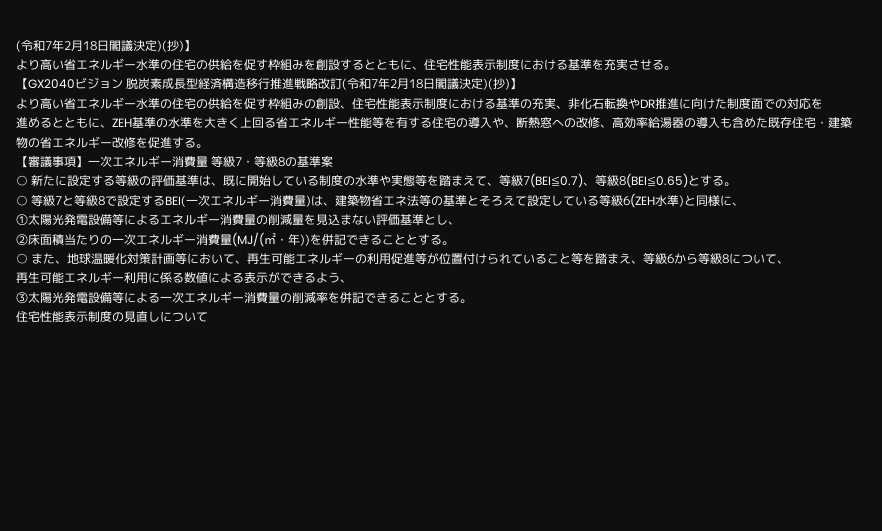(令和7年2月18日閣議決定)(抄)】
より高い省エネルギー水準の住宅の供給を促す枠組みを創設するとともに、住宅性能表示制度における基準を充実させる。
【GX2040ビジョン 脱炭素成長型経済構造移行推進戦略改訂(令和7年2月18日閣議決定)(抄)】
より高い省エネルギー水準の住宅の供給を促す枠組みの創設、住宅性能表示制度における基準の充実、非化石転換やDR推進に向けた制度面での対応を
進めるとともに、ZEH基準の水準を大きく上回る省エネルギー性能等を有する住宅の導入や、断熱窓への改修、高効率給湯器の導入も含めた既存住宅・建築
物の省エネルギー改修を促進する。
【審議事項】一次エネルギー消費量 等級7・等級8の基準案
○ 新たに設定する等級の評価基準は、既に開始している制度の水準や実態等を踏まえて、等級7(BEI≦0.7)、等級8(BEI≦0.65)とする。
○ 等級7と等級8で設定するBEI(一次エネルギー消費量)は、建築物省エネ法等の基準とそろえて設定している等級6(ZEH水準)と同様に、
①太陽光発電設備等によるエネルギー消費量の削減量を見込まない評価基準とし、
②床面積当たりの一次エネルギー消費量(MJ/(㎡・年))を併記できることとする。
○ また、地球温暖化対策計画等において、再生可能エネルギーの利用促進等が位置付けられていること等を踏まえ、等級6から等級8について、
再生可能エネルギー利用に係る数値による表示ができるよう、
③太陽光発電設備等による一次エネルギー消費量の削減率を併記できることとする。
住宅性能表示制度の見直しについて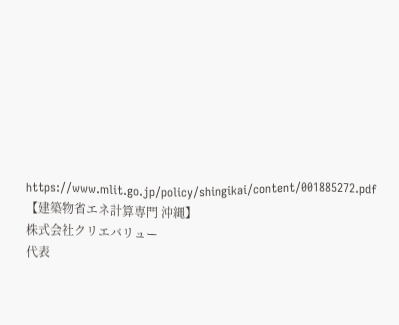https://www.mlit.go.jp/policy/shingikai/content/001885272.pdf
【建築物省エネ計算専門 沖縄】
株式会社クリエバリュー
代表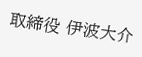取締役 伊波大介